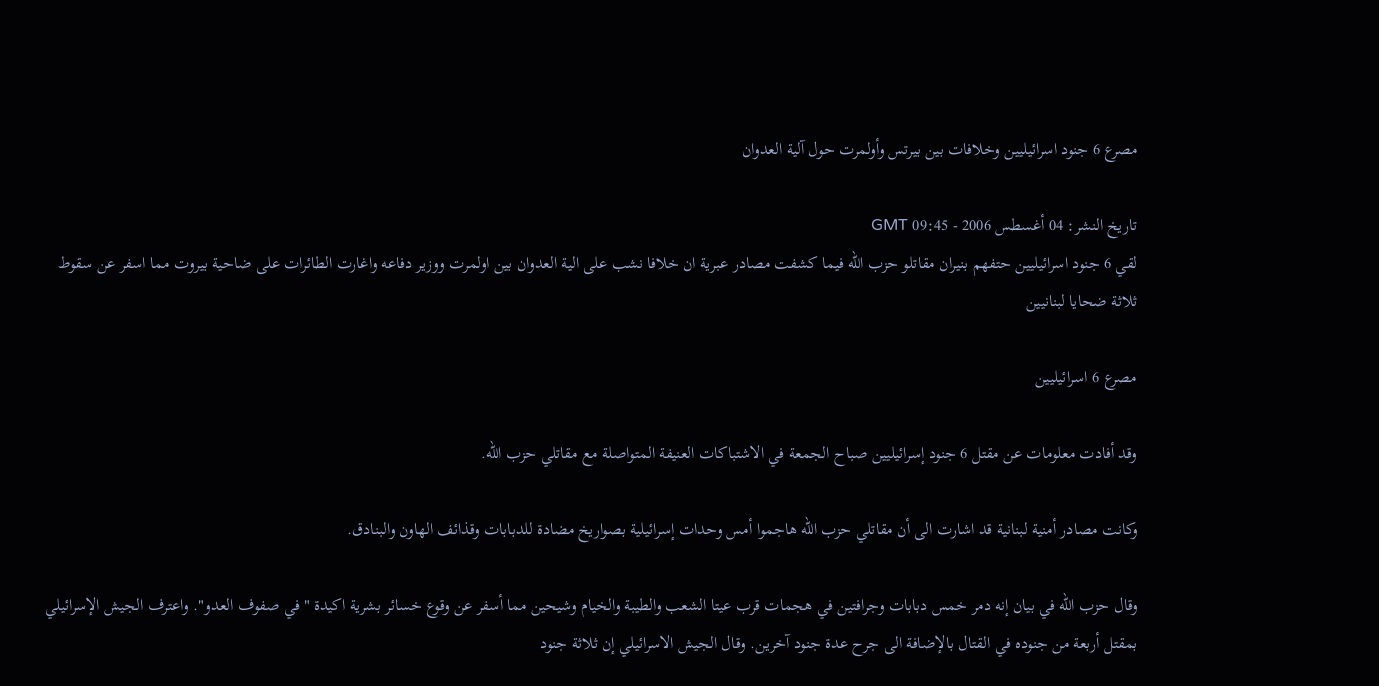مصرع 6 جنود اسرائيليين وخلافات بين بيرتس وأولمرت حول آلية العدوان

تاريخ النشر: 04 أغسطس 2006 - 09:45 GMT
لقي 6 جنود اسرائيليين حتفهم بنيران مقاتلو حزب الله فيما كشفت مصادر عبرية ان خلافا نشب على الية العدوان بين اولمرت ووزير دفاعه واغارت الطائرات على ضاحية بيروت مما اسفر عن سقوط ثلاثة ضحايا لبنانيين

مصرع 6 اسرائيليين

وقد أفادت معلومات عن مقتل 6 جنود إسرائيليين صباح الجمعة في الاشتباكات العنيفة المتواصلة مع مقاتلي حزب الله.

وكانت مصادر أمنية لبنانية قد اشارت الى أن مقاتلي حزب الله هاجموا أمس وحدات إسرائيلية بصواريخ مضادة للدبابات وقذائف الهاون والبنادق.

وقال حزب الله في بيان إنه دمر خمس دبابات وجرافتين في هجمات قرب عيتا الشعب والطيبة والخيام وشيحين مما أسفر عن وقوع خسائر بشرية اكيدة "في صفوف العدو". واعترف الجيش الإسرائيلي بمقتل أربعة من جنوده في القتال بالإضافة الى جرح عدة جنود آخرين. وقال الجيش الاسرائيلي إن ثلاثة جنود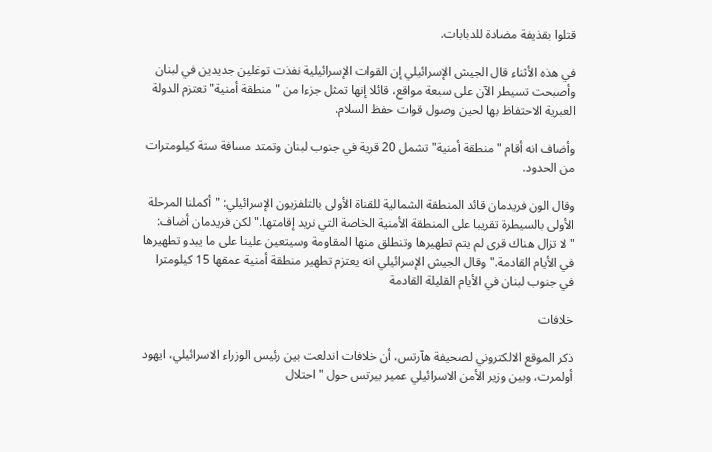قتلوا بقذيفة مضادة للدبابات.

في هذه الأثناء قال الجيش الإسرائيلي إن القوات الإسرائيلية نفذت توغلين جديدين في لبنان وأصبحت تسيطر الآن على سبعة مواقع، قائلا إنها تمثل جزءا من "منطقة أمنية" تعتزم الدولة العبرية الاحتفاظ بها لحين وصول قوات حفظ السلام.

وأضاف انه أقام "منطقة أمنية" تشمل 20 قرية في جنوب لبنان وتمتد مسافة ستة كيلومترات من الحدود.

وقال الون فريدمان قائد المنطقة الشمالية للقناة الأولى بالتلفزيون الإسرائيلي: "أكملنا المرحلة الأولى بالسيطرة تقريبا على المنطقة الأمنية الخاصة التي نريد إقامتها." لكن فريدمان أضاف: "لا تزال هناك قرى لم يتم تطهيرها وتنطلق منها المقاومة وسيتعين علينا على ما يبدو تطهيرها في الأيام القادمة." وقال الجيش الإسرائيلي انه يعتزم تطهير منطقة أمنية عمقها 15 كيلومترا في جنوب لبنان في الأيام القليلة القادمة

خلافات

ذكر الموقع الالكتروني لصحيفة هآرتس، أن خلافات اندلعت بين رئيس الوزراء الاسرائيلي، ايهود أولمرت، وبين وزير الأمن الاسرائيلي عمير بيرتس حول "احتلال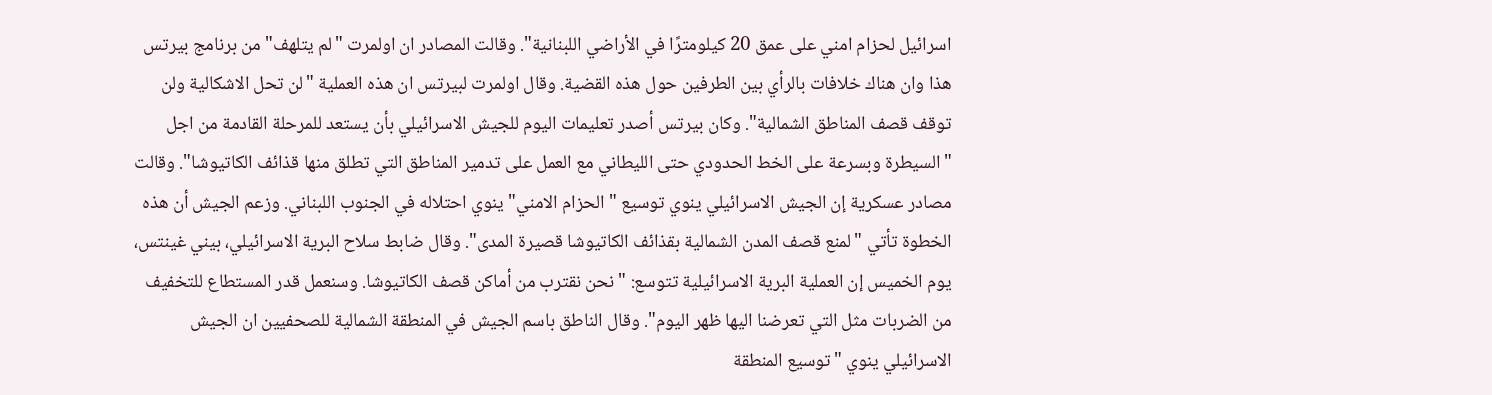اسرائيل لحزام امني على عمق 20 كيلومترًا في الأراضي اللبنانية". وقالت المصادر ان اولمرت "لم يتلهف" من برنامج بيرتس هذا وان هناك خلافات بالرأي بين الطرفين حول هذه القضية. وقال اولمرت لبيرتس ان هذه العملية "لن تحل الاشكالية ولن توقف قصف المناطق الشمالية". وكان بيرتس أصدر تعليمات اليوم للجيش الاسرائيلي بأن يستعد للمرحلة القادمة من اجل "السيطرة وبسرعة على الخط الحدودي حتى الليطاني مع العمل على تدمير المناطق التي تطلق منها قذائف الكاتيوشا". وقالت مصادر عسكرية إن الجيش الاسرائيلي ينوي توسيع "الحزام الامني" ينوي احتلاله في الجنوب اللبناني. وزعم الجيش أن هذه الخطوة تأتي "لمنع قصف المدن الشمالية بقذائف الكاتيوشا قصيرة المدى". وقال ضابط سلاح البرية الاسرائيلي، بيني غينتس، يوم الخميس إن العملية البرية الاسرائيلية تتوسع: "نحن نقترب من أماكن قصف الكاتيوشا. وسنعمل قدر المستطاع للتخفيف من الضربات مثل التي تعرضنا اليها ظهر اليوم". وقال الناطق باسم الجيش في المنطقة الشمالية للصحفيين ان الجيش الاسرائيلي ينوي "توسيع المنطقة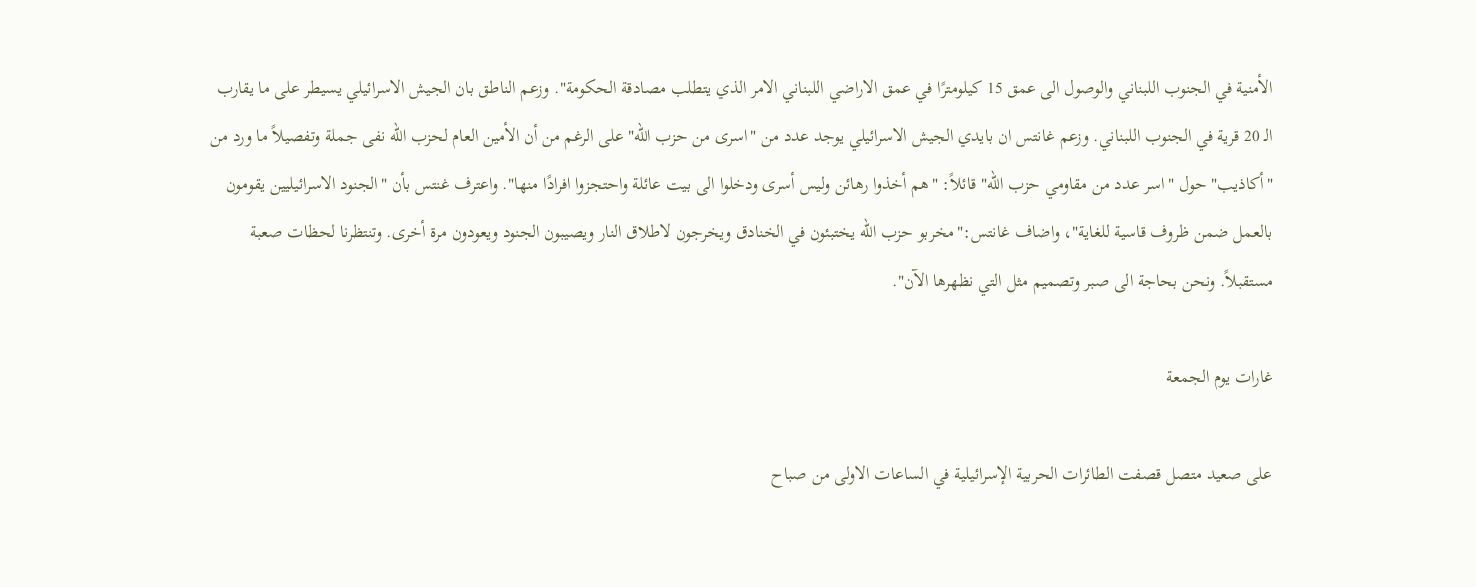الأمنية في الجنوب اللبناني والوصول الى عمق 15 كيلومترًا في عمق الاراضي اللبناني الامر الذي يتطلب مصادقة الحكومة". وزعم الناطق بان الجيش الاسرائيلي يسيطر على ما يقارب الـ 20 قرية في الجنوب اللبناني. وزعم غانتس ان بايدي الجيش الاسرائيلي يوجد عدد من "اسرى من حزب الله" على الرغم من أن الأمين العام لحزب الله نفى جملة وتفصيلاً ما ورد من "أكاذيب" حول "اسر عدد من مقاومي حزب الله" قائلاً: "هم أخذوا رهائن وليس أسرى ودخلوا الى بيت عائلة واحتجزوا افرادًا منها". واعترف غنتس بأن "الجنود الاسرائيليين يقومون بالعمل ضمن ظروف قاسية للغاية"، واضاف غانتس:"مخربو حزب الله يختبئون في الخنادق ويخرجون لاطلاق النار ويصيبون الجنود ويعودون مرة أخرى. وتنتظرنا لحظات صعبة مستقبلاً. ونحن بحاجة الى صبر وتصميم مثل التي نظهرها الآن".

غارات يوم الجمعة

على صعيد متصل قصفت الطائرات الحربية الإسرائيلية في الساعات الاولى من صباح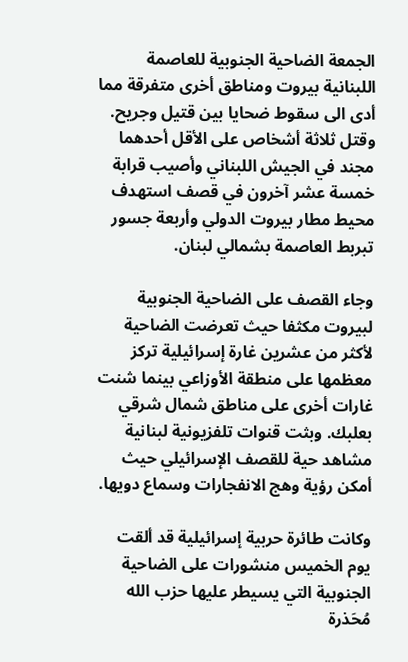الجمعة الضاحية الجنوبية للعاصمة اللبنانية بيروت ومناطق أخرى متفرقة مما أدى الى سقوط ضحايا بين قتيل وجريح. وقتل ثلاثة أشخاص على الأقل أحدهما مجند في الجيش اللبناني وأصيب قرابة خمسة عشر آخرون في قصف استهدف محيط مطار بيروت الدولي وأربعة جسور تبربط العاصمة بشمالي لبنان.

وجاء القصف على الضاحية الجنوبية لبيروت مكثفا حيث تعرضت الضاحية لأكثر من عشرين غارة إسرائيلية تركز معظمها على منطقة الأوزاعي بينما شنت غارات أخرى على مناطق شمال شرقي بعلبك. وبثت قنوات تلفزيونية لبنانية مشاهد حية للقصف الإسرائيلي حيث أمكن رؤية وهج الانفجارات وسماع دويها.

وكانت طائرة حربية إسرائيلية قد ألقت يوم الخميس منشورات على الضاحية الجنوبية التي يسيطر عليها حزب الله مُحَذرة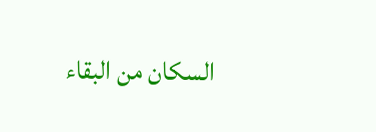السكان من البقاء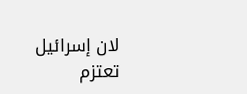لان إسرائيل تعتزم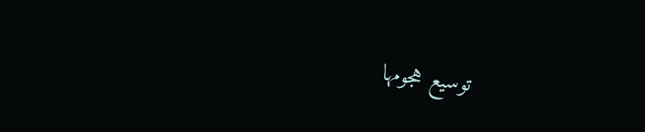توسيع هجومها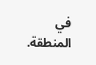في المنطقة.